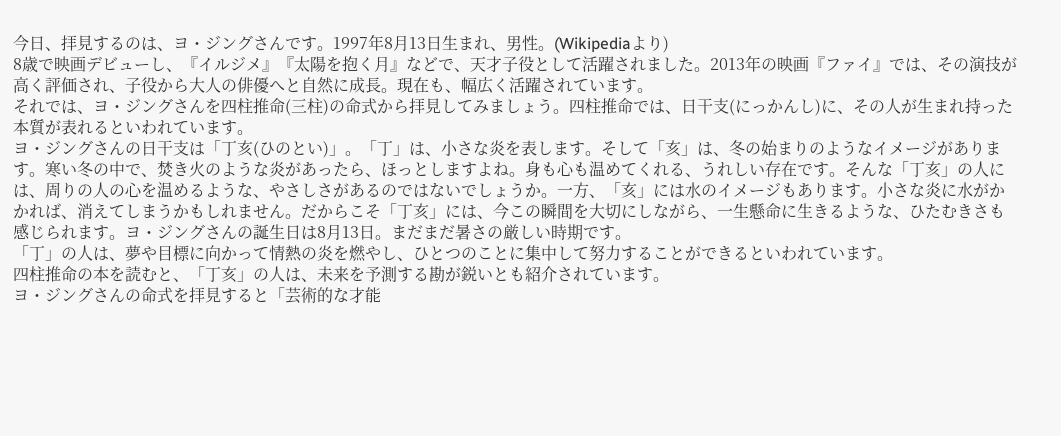今日、拝見するのは、ヨ・ジングさんです。1997年8月13日生まれ、男性。(Wikipediaより)
8歳で映画デビューし、『イルジメ』『太陽を抱く月』などで、天才子役として活躍されました。2013年の映画『ファイ』では、その演技が高く評価され、子役から大人の俳優へと自然に成長。現在も、幅広く活躍されています。
それでは、ヨ・ジングさんを四柱推命(三柱)の命式から拝見してみましょう。四柱推命では、日干支(にっかんし)に、その人が生まれ持った本質が表れるといわれています。
ヨ・ジングさんの日干支は「丁亥(ひのとい)」。「丁」は、小さな炎を表します。そして「亥」は、冬の始まりのようなイメージがあります。寒い冬の中で、焚き火のような炎があったら、ほっとしますよね。身も心も温めてくれる、うれしい存在です。そんな「丁亥」の人には、周りの人の心を温めるような、やさしさがあるのではないでしょうか。一方、「亥」には水のイメージもあります。小さな炎に水がかかれば、消えてしまうかもしれません。だからこそ「丁亥」には、今この瞬間を大切にしながら、一生懸命に生きるような、ひたむきさも感じられます。ヨ・ジングさんの誕生日は8月13日。まだまだ暑さの厳しい時期です。
「丁」の人は、夢や目標に向かって情熱の炎を燃やし、ひとつのことに集中して努力することができるといわれています。
四柱推命の本を読むと、「丁亥」の人は、未来を予測する勘が鋭いとも紹介されています。
ヨ・ジングさんの命式を拝見すると「芸術的な才能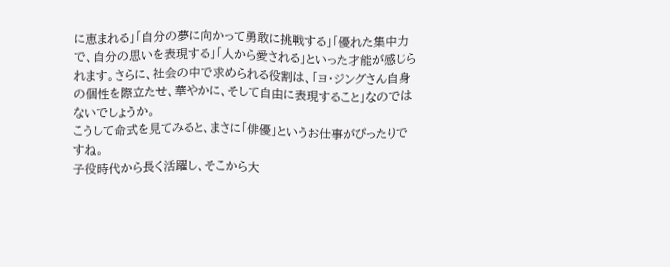に恵まれる」「自分の夢に向かって勇敢に挑戦する」「優れた集中力で、自分の思いを表現する」「人から愛される」といった才能が感じられます。さらに、社会の中で求められる役割は、「ヨ・ジングさん自身の個性を際立たせ、華やかに、そして自由に表現すること」なのではないでしょうか。
こうして命式を見てみると、まさに「俳優」というお仕事がぴったりですね。
子役時代から長く活躍し、そこから大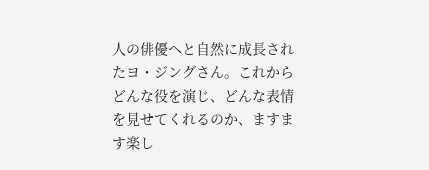人の俳優へと自然に成長されたヨ・ジングさん。これからどんな役を演じ、どんな表情を見せてくれるのか、ますます楽し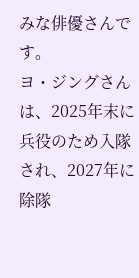みな俳優さんです。
ヨ・ジングさんは、2025年末に兵役のため入隊され、2027年に除隊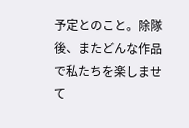予定とのこと。除隊後、またどんな作品で私たちを楽しませて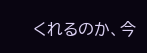くれるのか、今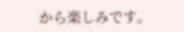から楽しみです。